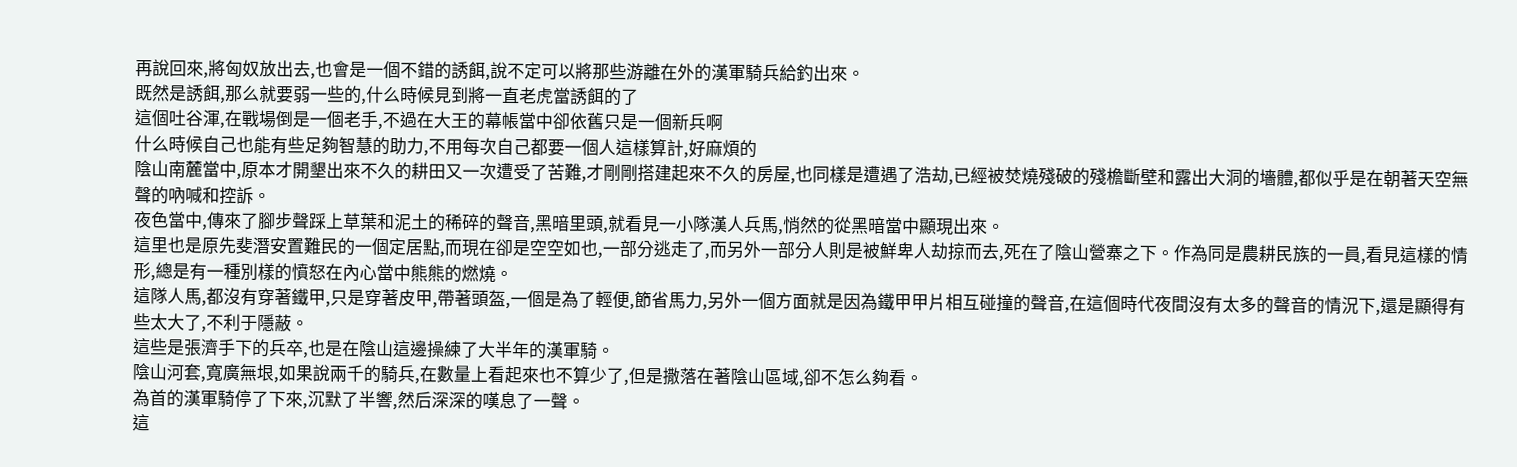再說回來,將匈奴放出去,也會是一個不錯的誘餌,說不定可以將那些游離在外的漢軍騎兵給釣出來。
既然是誘餌,那么就要弱一些的,什么時候見到將一直老虎當誘餌的了
這個吐谷渾,在戰場倒是一個老手,不過在大王的幕帳當中卻依舊只是一個新兵啊
什么時候自己也能有些足夠智慧的助力,不用每次自己都要一個人這樣算計,好麻煩的
陰山南麓當中,原本才開墾出來不久的耕田又一次遭受了苦難,才剛剛搭建起來不久的房屋,也同樣是遭遇了浩劫,已經被焚燒殘破的殘檐斷壁和露出大洞的墻體,都似乎是在朝著天空無聲的吶喊和控訴。
夜色當中,傳來了腳步聲踩上草葉和泥土的稀碎的聲音,黑暗里頭,就看見一小隊漢人兵馬,悄然的從黑暗當中顯現出來。
這里也是原先斐潛安置難民的一個定居點,而現在卻是空空如也,一部分逃走了,而另外一部分人則是被鮮卑人劫掠而去,死在了陰山營寨之下。作為同是農耕民族的一員,看見這樣的情形,總是有一種別樣的憤怒在內心當中熊熊的燃燒。
這隊人馬,都沒有穿著鐵甲,只是穿著皮甲,帶著頭盔,一個是為了輕便,節省馬力,另外一個方面就是因為鐵甲甲片相互碰撞的聲音,在這個時代夜間沒有太多的聲音的情況下,還是顯得有些太大了,不利于隱蔽。
這些是張濟手下的兵卒,也是在陰山這邊操練了大半年的漢軍騎。
陰山河套,寬廣無垠,如果說兩千的騎兵,在數量上看起來也不算少了,但是撒落在著陰山區域,卻不怎么夠看。
為首的漢軍騎停了下來,沉默了半響,然后深深的嘆息了一聲。
這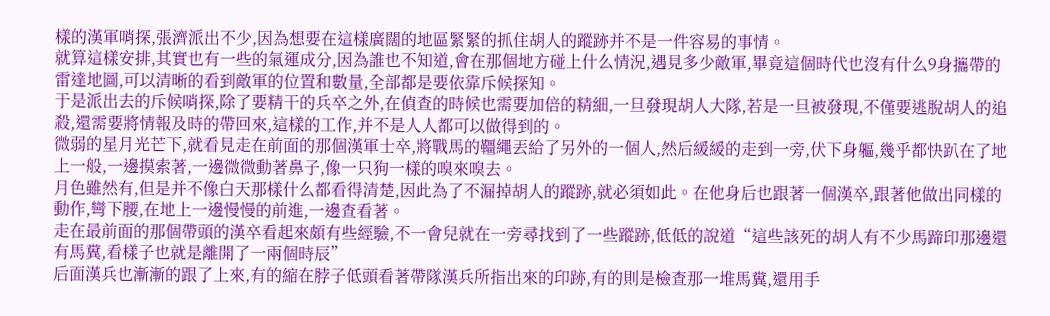樣的漢軍哨探,張濟派出不少,因為想要在這樣廣闊的地區緊緊的抓住胡人的蹤跡并不是一件容易的事情。
就算這樣安排,其實也有一些的氣運成分,因為誰也不知道,會在那個地方碰上什么情況,遇見多少敵軍,畢竟這個時代也沒有什么9身攜帶的雷達地圖,可以清晰的看到敵軍的位置和數量,全部都是要依靠斥候探知。
于是派出去的斥候哨探,除了要精干的兵卒之外,在偵查的時候也需要加倍的精細,一旦發現胡人大隊,若是一旦被發現,不僅要逃脫胡人的追殺,還需要將情報及時的帶回來,這樣的工作,并不是人人都可以做得到的。
微弱的星月光芒下,就看見走在前面的那個漢軍士卒,將戰馬的韁繩丟給了另外的一個人,然后緩緩的走到一旁,伏下身軀,幾乎都快趴在了地上一般,一邊摸索著,一邊微微動著鼻子,像一只狗一樣的嗅來嗅去。
月色雖然有,但是并不像白天那樣什么都看得清楚,因此為了不漏掉胡人的蹤跡,就必須如此。在他身后也跟著一個漢卒,跟著他做出同樣的動作,彎下腰,在地上一邊慢慢的前進,一邊查看著。
走在最前面的那個帶頭的漢卒看起來頗有些經驗,不一會兒就在一旁尋找到了一些蹤跡,低低的說道“這些該死的胡人有不少馬蹄印那邊還有馬糞,看樣子也就是離開了一兩個時辰”
后面漢兵也漸漸的跟了上來,有的縮在脖子低頭看著帶隊漢兵所指出來的印跡,有的則是檢查那一堆馬糞,還用手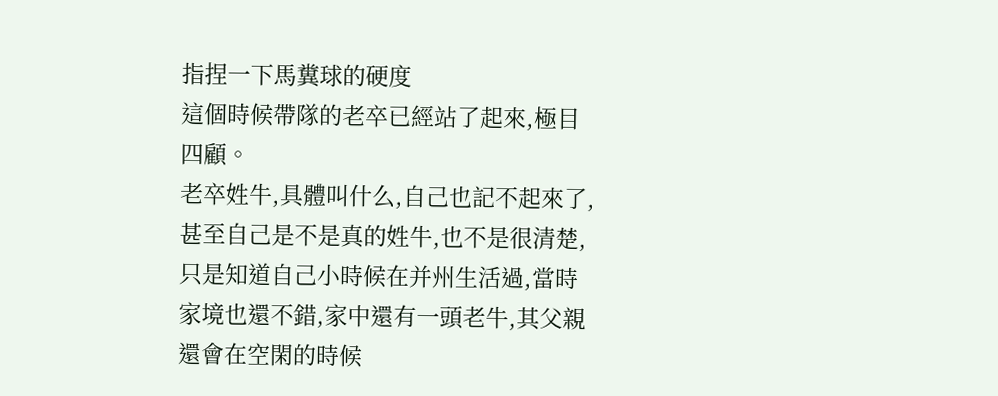指捏一下馬糞球的硬度
這個時候帶隊的老卒已經站了起來,極目四顧。
老卒姓牛,具體叫什么,自己也記不起來了,甚至自己是不是真的姓牛,也不是很清楚,只是知道自己小時候在并州生活過,當時家境也還不錯,家中還有一頭老牛,其父親還會在空閑的時候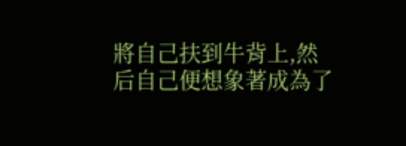將自己扶到牛背上,然后自己便想象著成為了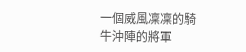一個威風凜凜的騎牛沖陣的將軍